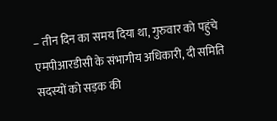– तीन दिन का समय दिया था, गुरुवार को पहुंचे एमपीआरडीसी के संभागीय अधिकारी, दी समिति सदस्यों को सड़क की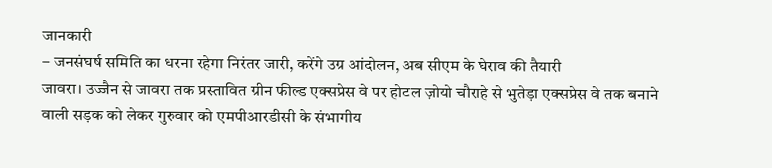जानकारी
– जनसंघर्ष समिति का धरना रहेगा निरंतर जारी, करेंगे उग्र आंदोलन, अब सीएम के घेराव की तैयारी
जावरा। उज्जैन से जावरा तक प्रस्तावित ग्रीन फील्ड एक्सप्रेस वे पर होटल ज़ोयो चौराहे से भुतेड़ा एक्सप्रेस वे तक बनाने वाली सड़क को लेकर गुरुवार को एमपीआरडीसी के संभागीय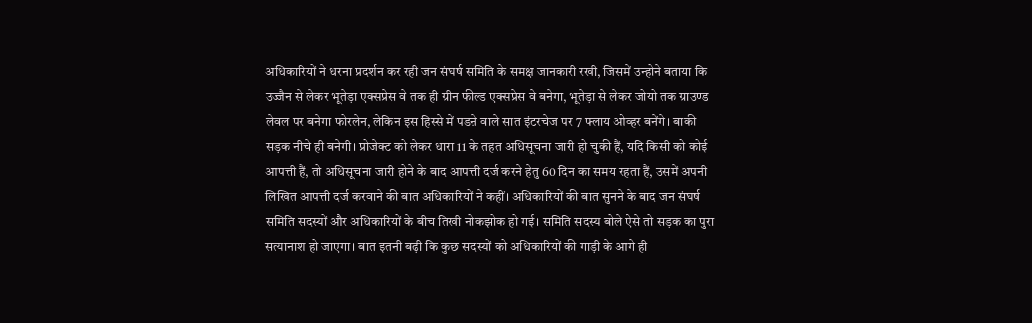अधिकारियों ने धरना प्रदर्शन कर रही जन संघर्ष समिति के समक्ष जानकारी रखी, जिसमें उन्होने बताया कि उज्जैन से लेकर भूतेड़ा एक्सप्रेस वे तक ही ग्रीन फील्ड एक्सप्रेस वे बनेगा, भूतेड़ा से लेकर जोयो तक ग्राउण्ड लेवल पर बनेगा फोरलेन, लेकिन इस हिस्से में पडऩे वाले सात इंटरचेज पर 7 फ्लाय ओव्हर बनेंगे। बाकी सड़क नीचे ही बनेगी। प्रोजेक्ट को लेकर धारा 11 के तहत अधिसूचना जारी हो चुकी हैं, यदि किसी को कोई आपत्ती हैं, तो अधिसूचना जारी होने के बाद आपत्ती दर्ज करने हेतु 60 दिन का समय रहता हैं, उसमें अपनी लिखित आपत्ती दर्ज करवाने की बात अधिकारियों ने कहीं। अधिकारियों की बात सुनने के बाद जन संघर्ष समिति सदस्यों और अधिकारियों के बीच तिखी नोकझोक हो गई। समिति सदस्य बोले ऐसे तो सड़क का पुरा सत्यानाश हो जाएगा। बात इतनी बढ़ी कि कुछ सदस्यों को अधिकारियों की गाड़ी के आगे ही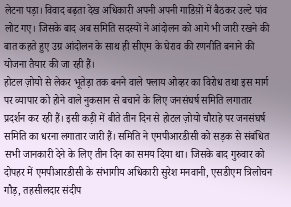लेटना पड़ा। विवाद बढ़ता देख अधिकारी अपनी अपनी गाडिय़ों में बैठकर उल्टे पांव लोट गए। जिसके बाद अब समिति सदस्यों ने आंदोलन को आगे भी जारी रखने की बात कहते हुए उग्र आंदोलन के साथ ही सीएम के घेराव की रणनीति बनाने की योजना तैयार की जा रही हैं।
होटल ज़ोयो से लेकर भूतेड़ा तक बनने वाले फ्लाय ओव्हर का विरोध तथा इस मार्ग पर व्यापार को होने वाले नुकसान से बचाने के लिए जनसंघर्ष समिति लगातार प्रदर्शन कर रही हैं। इसी कड़ी में बीते तीन दिन से होटल ज़ोयो चौराहे पर जनसंघर्ष समिति का धरना लगातार जारी हैं। समिति ने एमपीआरडीसी को सड़क से संबंधित सभी जानकारी देने के लिए तीन दिन का समय दिया था। जिसके बाद गुरुवार को दोपहर में एमपीआरडीसी के संभागीय अधिकारी सुरेश मनवानी, एसडीएम त्रिलोचन गौड़, तहसीलदार संदीप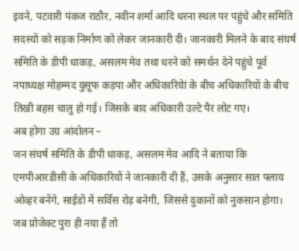इवने, पटवारी पंकज राठौर, नवीन शर्मा आदि धरना स्थल पर पहुंचे और समिति सदस्यों को सड़क निर्माण को लेकर जानकारी दी। जानकारी मिलने के बाद संघर्ष समिति के डीपी धाकड़, असलम मेव तथा धरने को समर्थन देने पहुंचे पूर्व नपाध्यक्ष मोहम्मद युसूफ कड़पा और अधिकारियेां के बीच अधिकारियों के बीच तिखी बहस चालु हो गई। जिसके बाद अधिकारी उल्टे पैर लोट गए।
अब होगा उग्र आंदोलन –
जन संघर्ष समिति के डीपी धाकड़, असलम मेव आदि ने बताया कि एमपीआरडीसी के अधिकारियों ने जानकारी दी हैं, उसके अनुसार सात फ्लाय ओव्हर बनेंगे, साईडों में सर्विस रोड़ बनेगी, जिससे दुकानों को नुकसान होगा। जब प्रोजेक्ट पुरा ही नया हैं तो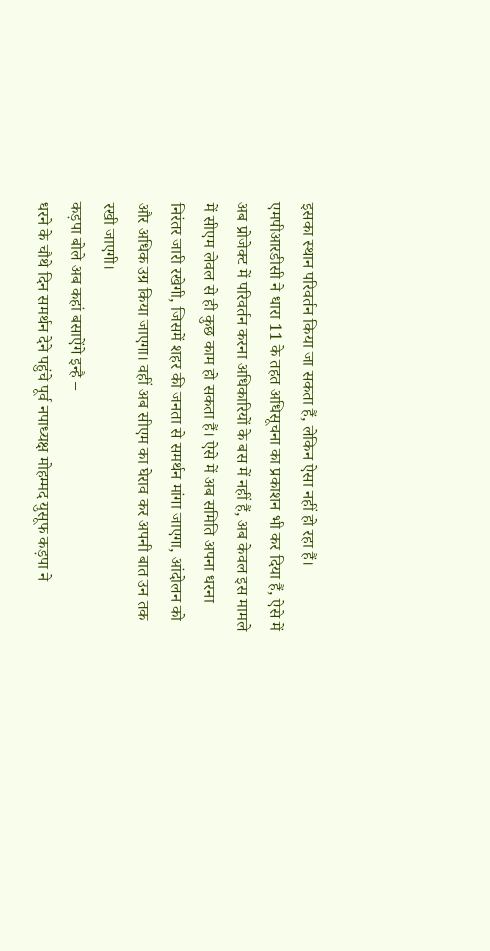इसका स्थान परिवर्तन किया जा सकता हैं, लेकिन ऐसा नहीं हो रहा हैं। एमपीआरडीसी ने धारा 11 के तहत अधिसूचना का प्रकाशन भी कर दिया हैं, ऐसे में अब प्रोजेक्ट में परिवर्तन करना अधिकारियों के बस में नहीं हैं, अब केवल इस मामले में सीएम लेवल से ही कुछ काम हो सकता हैं। ऐसे में अब समिति अपना धरना निरंतर जारी रखेगी, जिसमें शहर की जनता से समर्थन मांगा जाएगा, आंदोलन को और अधिक उग्र किया जाएगा। वहीं अब सीएम का घेराव कर अपनी बात उन तक रखी जाएगी।
कड़पा बोले अब कहां बसाऐंगे इन्है –
धरने के चौथे दिन समर्थन देने पहुंचे पूर्व नपाध्यक्ष मोहम्मद युसूफ कड़पा ने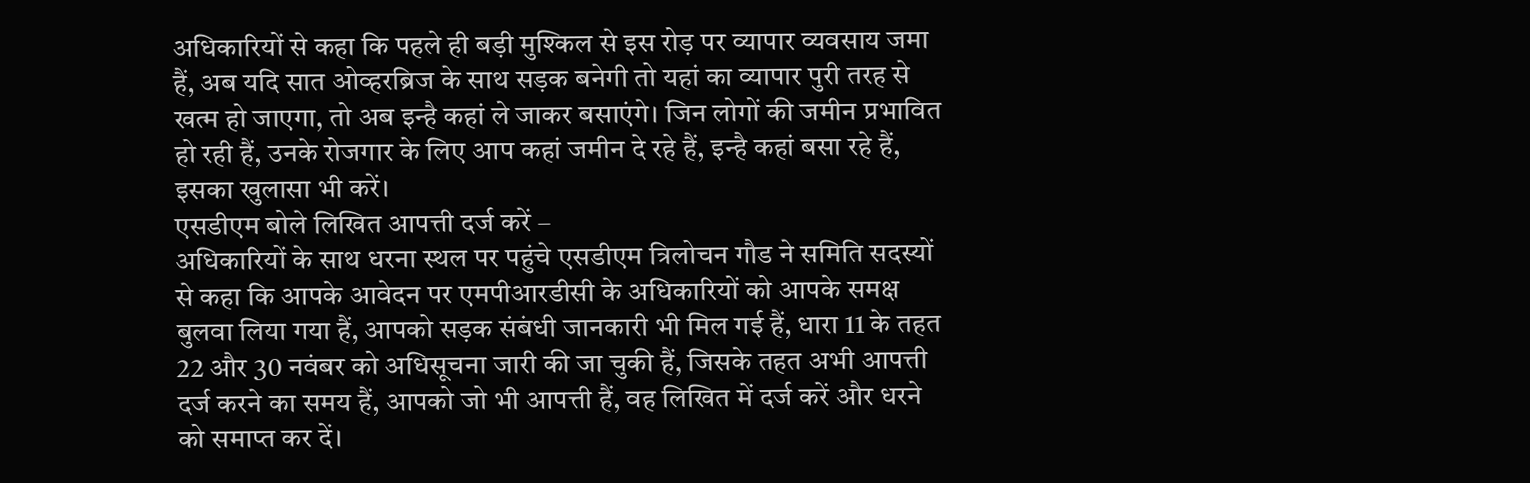अधिकारियों से कहा कि पहले ही बड़ी मुश्किल से इस रोड़ पर व्यापार व्यवसाय जमा हैं, अब यदि सात ओव्हरब्रिज के साथ सड़क बनेगी तो यहां का व्यापार पुरी तरह से खत्म हो जाएगा, तो अब इन्है कहां ले जाकर बसाएंगे। जिन लोगों की जमीन प्रभावित हो रही हैं, उनके रोजगार के लिए आप कहां जमीन दे रहे हैं, इन्है कहां बसा रहे हैं, इसका खुलासा भी करें।
एसडीएम बोले लिखित आपत्ती दर्ज करें –
अधिकारियों के साथ धरना स्थल पर पहुंचे एसडीएम त्रिलोचन गौड ने समिति सदस्यों से कहा कि आपके आवेदन पर एमपीआरडीसी के अधिकारियों को आपके समक्ष बुलवा लिया गया हैं, आपको सड़क संबंधी जानकारी भी मिल गई हैं, धारा 11 के तहत 22 और 30 नवंबर को अधिसूचना जारी की जा चुकी हैं, जिसके तहत अभी आपत्ती दर्ज करने का समय हैं, आपको जो भी आपत्ती हैं, वह लिखित में दर्ज करें और धरने को समाप्त कर दें।